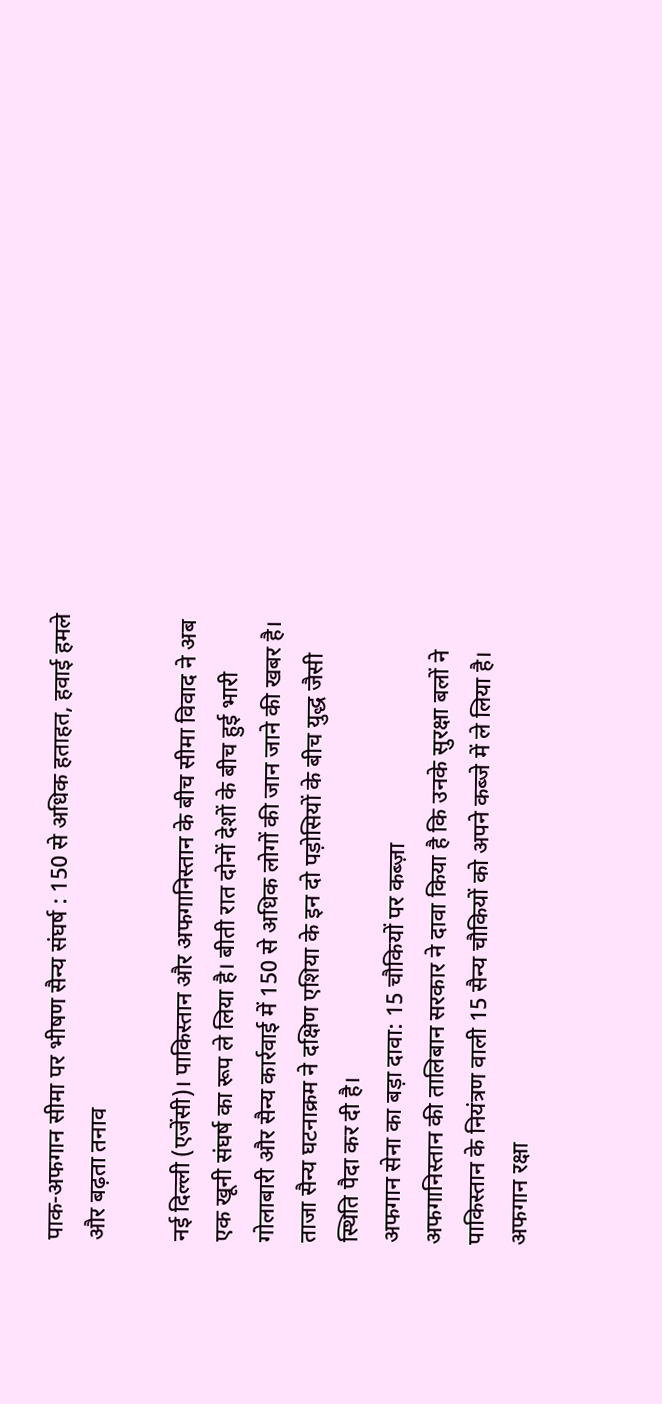पाक-अफगान सीमा पर भीषण सैन्य संघर्ष : 150 से अधिक हताहत, हवाई हमले और बढ़ता तनाव

नई दिल्ली (एजेंसी)। पाकिस्तान और अफगानिस्तान के बीच सीमा विवाद ने अब एक खूनी संघर्ष का रूप ले लिया है। बीती रात दोनों देशों के बीच हुई भारी गोलाबारी और सैन्य कार्रवाई में 150 से अधिक लोगों की जान जाने की खबर है। ताजा सैन्य घटनाक्रम ने दक्षिण एशिया के इन दो पड़ोसियों के बीच युद्ध जैसी स्थिति पैदा कर दी है।
अफगान सेना का बड़ा दावा: 15 चौकियों पर कब्ज़ा
अफगानिस्तान की तालिबान सरकार ने दावा किया है कि उनके सुरक्षा बलों ने पाकिस्तान के नियंत्रण वाली 15 सैन्य चौकियों को अपने कब्जे में ले लिया है। अफगान रक्षा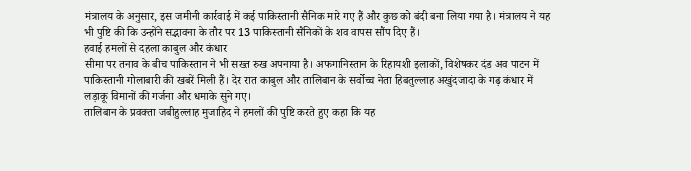मंत्रालय के अनुसार, इस जमीनी कार्रवाई में कई पाकिस्तानी सैनिक मारे गए हैं और कुछ को बंदी बना लिया गया है। मंत्रालय ने यह भी पुष्टि की कि उन्होंने सद्भावना के तौर पर 13 पाकिस्तानी सैनिकों के शव वापस सौंप दिए हैं।
हवाई हमलों से दहला काबुल और कंधार
सीमा पर तनाव के बीच पाकिस्तान ने भी सख्त रुख अपनाया है। अफगानिस्तान के रिहायशी इलाकों, विशेषकर दंड अव पाटन में पाकिस्तानी गोलाबारी की खबरें मिली हैं। देर रात काबुल और तालिबान के सर्वोच्च नेता हिबतुल्लाह अखुंदजादा के गढ़ कंधार में लड़ाकू विमानों की गर्जना और धमाके सुने गए।
तालिबान के प्रवक्ता जबीहुल्लाह मुजाहिद ने हमलों की पुष्टि करते हुए कहा कि यह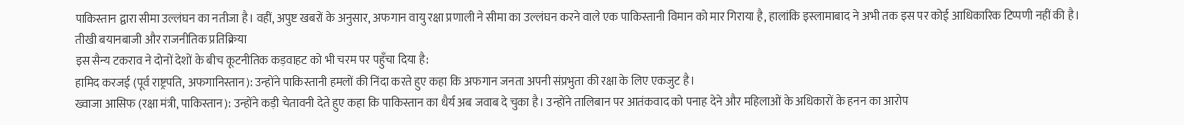पाकिस्तान द्वारा सीमा उल्लंघन का नतीजा है। वहीं, अपुष्ट खबरों के अनुसार, अफगान वायु रक्षा प्रणाली ने सीमा का उल्लंघन करने वाले एक पाकिस्तानी विमान को मार गिराया है, हालांकि इस्लामाबाद ने अभी तक इस पर कोई आधिकारिक टिप्पणी नहीं की है।
तीखी बयानबाजी और राजनीतिक प्रतिक्रिया
इस सैन्य टकराव ने दोनों देशों के बीच कूटनीतिक कड़वाहट को भी चरम पर पहुँचा दिया है:
हामिद करजई (पूर्व राष्ट्रपति, अफगानिस्तान): उन्होंने पाकिस्तानी हमलों की निंदा करते हुए कहा कि अफगान जनता अपनी संप्रभुता की रक्षा के लिए एकजुट है।
ख्वाजा आसिफ (रक्षा मंत्री, पाकिस्तान): उन्होंने कड़ी चेतावनी देते हुए कहा कि पाकिस्तान का धैर्य अब जवाब दे चुका है। उन्होंने तालिबान पर आतंकवाद को पनाह देने और महिलाओं के अधिकारों के हनन का आरोप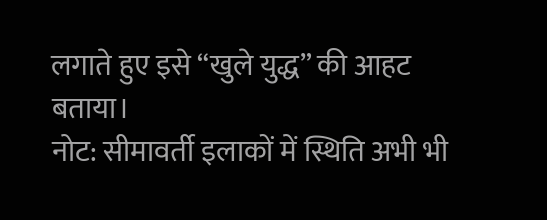लगाते हुए इसे “खुले युद्ध” की आहट बताया।
नोट: सीमावर्ती इलाकों में स्थिति अभी भी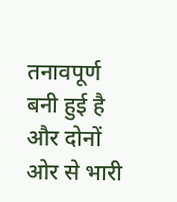तनावपूर्ण बनी हुई है और दोनों ओर से भारी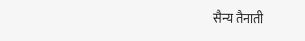सैन्य तैनाती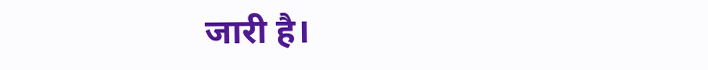जारी है।